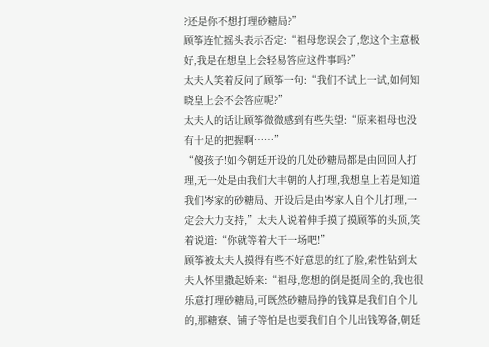?还是你不想打理砂糖局?”
顾筝连忙摇头表示否定:“祖母您误会了,您这个主意极好,我是在想皇上会轻易答应这件事吗?”
太夫人笑着反问了顾筝一句:“我们不试上一试,如何知晓皇上会不会答应呢?”
太夫人的话让顾筝微微感到有些失望:“原来祖母也没有十足的把握啊……”
“傻孩子!如今朝廷开设的几处砂糖局都是由回回人打理,无一处是由我们大丰朝的人打理,我想皇上若是知道我们岑家的砂糖局、开设后是由岑家人自个儿打理,一定会大力支持,”太夫人说着伸手摸了摸顾筝的头顶,笑着说道:“你就等着大干一场吧!”
顾筝被太夫人摸得有些不好意思的红了脸,索性钻到太夫人怀里撒起娇来:“祖母,您想的倒是挺周全的,我也很乐意打理砂糖局,可既然砂糖局挣的钱算是我们自个儿的,那糖寮、铺子等怕是也要我们自个儿出钱筹备,朝廷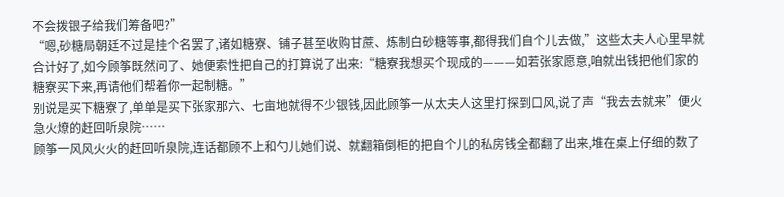不会拨银子给我们筹备吧?”
“嗯,砂糖局朝廷不过是挂个名罢了,诸如糖寮、铺子甚至收购甘蔗、炼制白砂糖等事,都得我们自个儿去做,”这些太夫人心里早就合计好了,如今顾筝既然问了、她便索性把自己的打算说了出来:“糖寮我想买个现成的———如若张家愿意,咱就出钱把他们家的糖寮买下来,再请他们帮着你一起制糖。”
别说是买下糖寮了,单单是买下张家那六、七亩地就得不少银钱,因此顾筝一从太夫人这里打探到口风,说了声“我去去就来”便火急火燎的赶回听泉院……
顾筝一风风火火的赶回听泉院,连话都顾不上和勺儿她们说、就翻箱倒柜的把自个儿的私房钱全都翻了出来,堆在桌上仔细的数了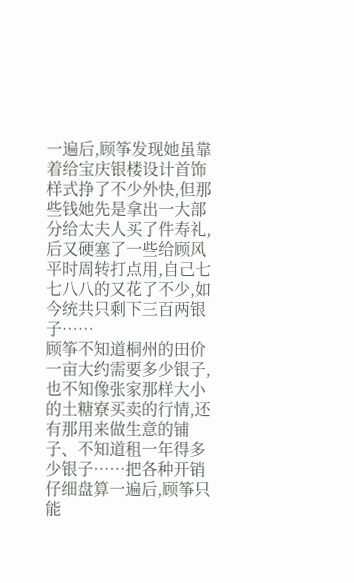一遍后,顾筝发现她虽靠着给宝庆银楼设计首饰样式挣了不少外快,但那些钱她先是拿出一大部分给太夫人买了件寿礼,后又硬塞了一些给顾风平时周转打点用,自己七七八八的又花了不少,如今统共只剩下三百两银子……
顾筝不知道桐州的田价一亩大约需要多少银子,也不知像张家那样大小的土糖寮买卖的行情,还有那用来做生意的铺子、不知道租一年得多少银子……把各种开销仔细盘算一遍后,顾筝只能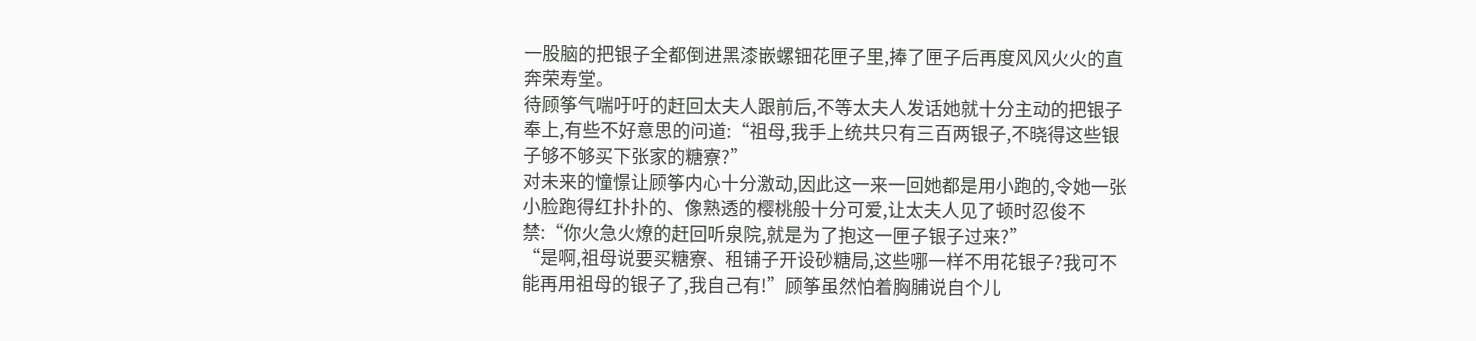一股脑的把银子全都倒进黑漆嵌螺钿花匣子里,捧了匣子后再度风风火火的直奔荣寿堂。
待顾筝气喘吁吁的赶回太夫人跟前后,不等太夫人发话她就十分主动的把银子奉上,有些不好意思的问道:“祖母,我手上统共只有三百两银子,不晓得这些银子够不够买下张家的糖寮?”
对未来的憧憬让顾筝内心十分激动,因此这一来一回她都是用小跑的,令她一张小脸跑得红扑扑的、像熟透的樱桃般十分可爱,让太夫人见了顿时忍俊不禁:“你火急火燎的赶回听泉院,就是为了抱这一匣子银子过来?”
“是啊,祖母说要买糖寮、租铺子开设砂糖局,这些哪一样不用花银子?我可不能再用祖母的银子了,我自己有!”顾筝虽然怕着胸脯说自个儿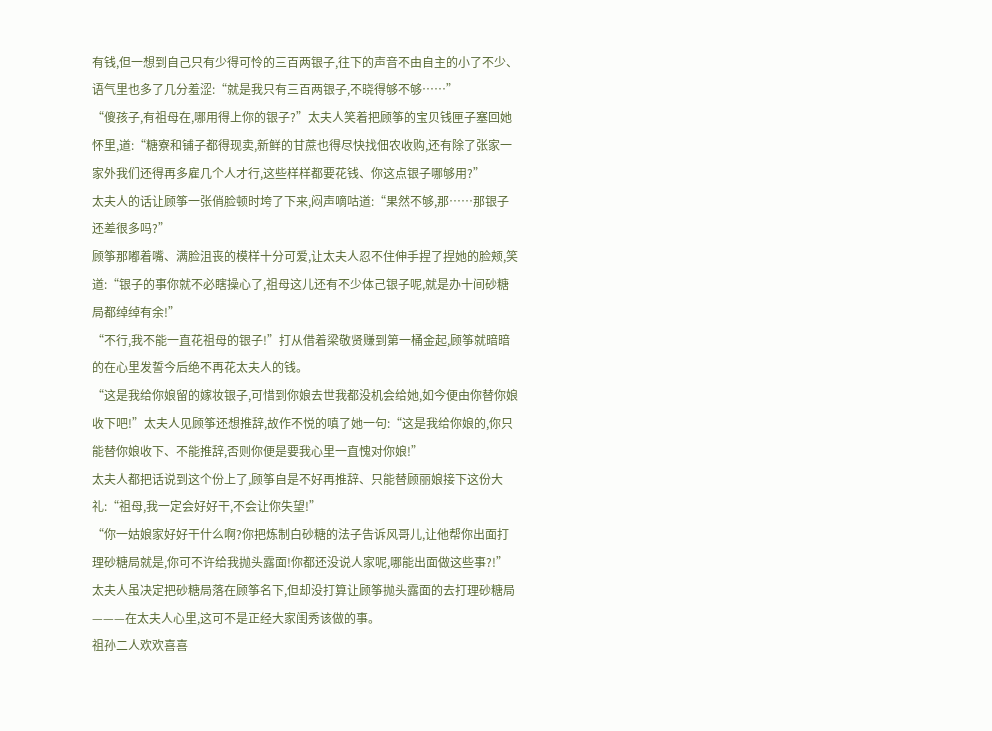有钱,但一想到自己只有少得可怜的三百两银子,往下的声音不由自主的小了不少、语气里也多了几分羞涩:“就是我只有三百两银子,不晓得够不够……”
“傻孩子,有祖母在,哪用得上你的银子?”太夫人笑着把顾筝的宝贝钱匣子塞回她怀里,道:“糖寮和铺子都得现卖,新鲜的甘蔗也得尽快找佃农收购,还有除了张家一家外我们还得再多雇几个人才行,这些样样都要花钱、你这点银子哪够用?”
太夫人的话让顾筝一张俏脸顿时垮了下来,闷声嘀咕道:“果然不够,那……那银子还差很多吗?”
顾筝那嘟着嘴、满脸沮丧的模样十分可爱,让太夫人忍不住伸手捏了捏她的脸颊,笑道:“银子的事你就不必瞎操心了,祖母这儿还有不少体己银子呢,就是办十间砂糖局都绰绰有余!”
“不行,我不能一直花祖母的银子!”打从借着梁敬贤赚到第一桶金起,顾筝就暗暗的在心里发誓今后绝不再花太夫人的钱。
“这是我给你娘留的嫁妆银子,可惜到你娘去世我都没机会给她,如今便由你替你娘收下吧!”太夫人见顾筝还想推辞,故作不悦的嗔了她一句:“这是我给你娘的,你只能替你娘收下、不能推辞,否则你便是要我心里一直愧对你娘!”
太夫人都把话说到这个份上了,顾筝自是不好再推辞、只能替顾丽娘接下这份大礼:“祖母,我一定会好好干,不会让你失望!”
“你一姑娘家好好干什么啊?你把炼制白砂糖的法子告诉风哥儿,让他帮你出面打理砂糖局就是,你可不许给我抛头露面!你都还没说人家呢,哪能出面做这些事?!”
太夫人虽决定把砂糖局落在顾筝名下,但却没打算让顾筝抛头露面的去打理砂糖局———在太夫人心里,这可不是正经大家闺秀该做的事。
祖孙二人欢欢喜喜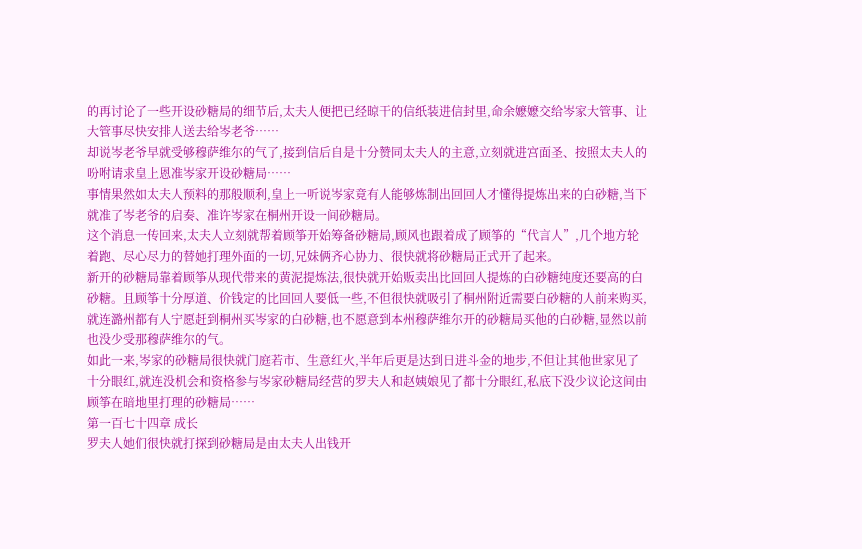的再讨论了一些开设砂糖局的细节后,太夫人便把已经晾干的信纸装进信封里,命余嬷嬷交给岑家大管事、让大管事尽快安排人送去给岑老爷……
却说岑老爷早就受够穆萨维尔的气了,接到信后自是十分赞同太夫人的主意,立刻就进宫面圣、按照太夫人的吩咐请求皇上恩准岑家开设砂糖局……
事情果然如太夫人预料的那般顺利,皇上一听说岑家竟有人能够炼制出回回人才懂得提炼出来的白砂糖,当下就准了岑老爷的启奏、准许岑家在桐州开设一间砂糖局。
这个消息一传回来,太夫人立刻就帮着顾筝开始筹备砂糖局,顾风也跟着成了顾筝的“代言人”,几个地方轮着跑、尽心尽力的替她打理外面的一切,兄妹俩齐心协力、很快就将砂糖局正式开了起来。
新开的砂糖局靠着顾筝从现代带来的黄泥提炼法,很快就开始贩卖出比回回人提炼的白砂糖纯度还要高的白砂糖。且顾筝十分厚道、价钱定的比回回人要低一些,不但很快就吸引了桐州附近需要白砂糖的人前来购买,就连潞州都有人宁愿赶到桐州买岑家的白砂糖,也不愿意到本州穆萨维尔开的砂糖局买他的白砂糖,显然以前也没少受那穆萨维尔的气。
如此一来,岑家的砂糖局很快就门庭若市、生意红火,半年后更是达到日进斗金的地步,不但让其他世家见了十分眼红,就连没机会和资格参与岑家砂糖局经营的罗夫人和赵姨娘见了都十分眼红,私底下没少议论这间由顾筝在暗地里打理的砂糖局……
第一百七十四章 成长
罗夫人她们很快就打探到砂糖局是由太夫人出钱开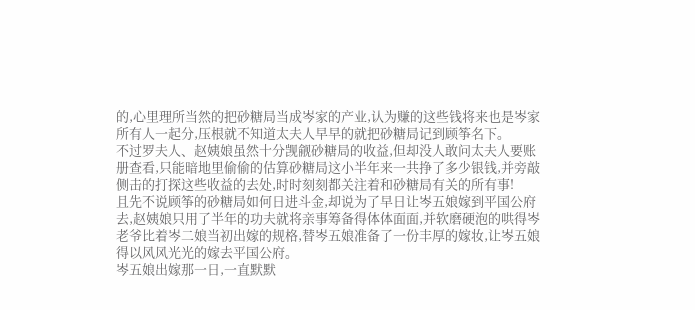的,心里理所当然的把砂糖局当成岑家的产业,认为赚的这些钱将来也是岑家所有人一起分,压根就不知道太夫人早早的就把砂糖局记到顾筝名下。
不过罗夫人、赵姨娘虽然十分觊觎砂糖局的收益,但却没人敢问太夫人要账册查看,只能暗地里偷偷的估算砂糖局这小半年来一共挣了多少银钱,并旁敲侧击的打探这些收益的去处,时时刻刻都关注着和砂糖局有关的所有事!
且先不说顾筝的砂糖局如何日进斗金,却说为了早日让岑五娘嫁到平国公府去,赵姨娘只用了半年的功夫就将亲事筹备得体体面面,并软磨硬泡的哄得岑老爷比着岑二娘当初出嫁的规格,替岑五娘准备了一份丰厚的嫁妆,让岑五娘得以风风光光的嫁去平国公府。
岑五娘出嫁那一日,一直默默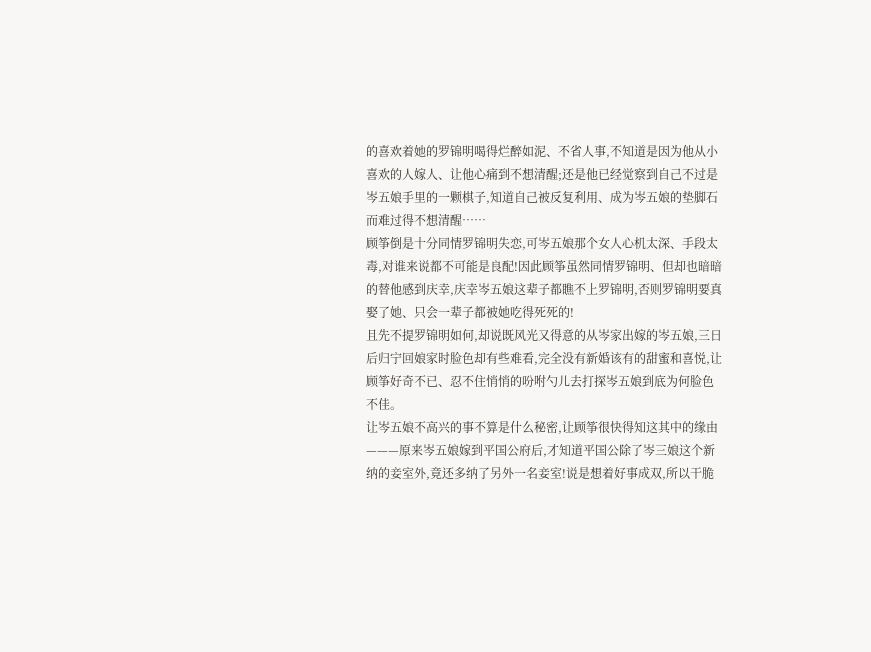的喜欢着她的罗锦明喝得烂醉如泥、不省人事,不知道是因为他从小喜欢的人嫁人、让他心痛到不想清醒;还是他已经觉察到自己不过是岑五娘手里的一颗棋子,知道自己被反复利用、成为岑五娘的垫脚石而难过得不想清醒……
顾筝倒是十分同情罗锦明失恋,可岑五娘那个女人心机太深、手段太毒,对谁来说都不可能是良配!因此顾筝虽然同情罗锦明、但却也暗暗的替他感到庆幸,庆幸岑五娘这辈子都瞧不上罗锦明,否则罗锦明要真娶了她、只会一辈子都被她吃得死死的!
且先不提罗锦明如何,却说既风光又得意的从岑家出嫁的岑五娘,三日后归宁回娘家时脸色却有些难看,完全没有新婚该有的甜蜜和喜悦,让顾筝好奇不已、忍不住悄悄的吩咐勺儿去打探岑五娘到底为何脸色不佳。
让岑五娘不高兴的事不算是什么秘密,让顾筝很快得知这其中的缘由———原来岑五娘嫁到平国公府后,才知道平国公除了岑三娘这个新纳的妾室外,竟还多纳了另外一名妾室!说是想着好事成双,所以干脆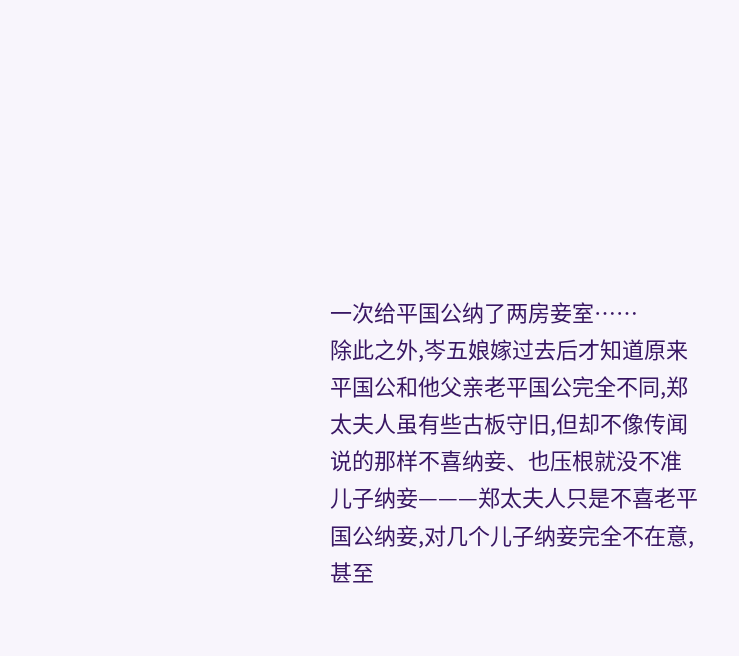一次给平国公纳了两房妾室……
除此之外,岑五娘嫁过去后才知道原来平国公和他父亲老平国公完全不同,郑太夫人虽有些古板守旧,但却不像传闻说的那样不喜纳妾、也压根就没不准儿子纳妾———郑太夫人只是不喜老平国公纳妾,对几个儿子纳妾完全不在意,甚至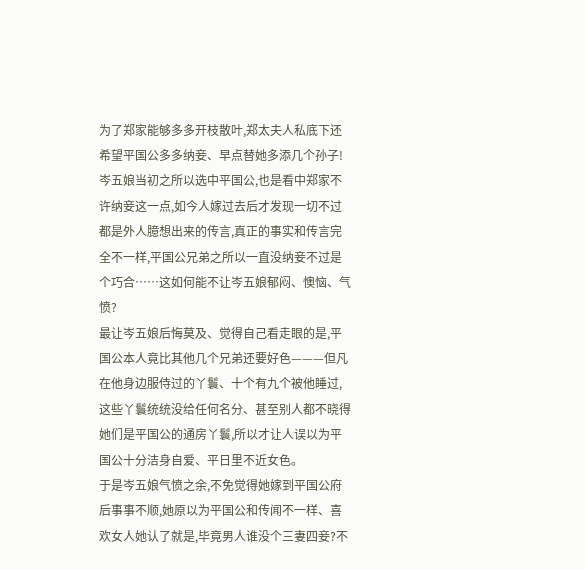为了郑家能够多多开枝散叶,郑太夫人私底下还希望平国公多多纳妾、早点替她多添几个孙子!
岑五娘当初之所以选中平国公,也是看中郑家不许纳妾这一点,如今人嫁过去后才发现一切不过都是外人臆想出来的传言,真正的事实和传言完全不一样,平国公兄弟之所以一直没纳妾不过是个巧合……这如何能不让岑五娘郁闷、懊恼、气愤?
最让岑五娘后悔莫及、觉得自己看走眼的是,平国公本人竟比其他几个兄弟还要好色———但凡在他身边服侍过的丫鬟、十个有九个被他睡过,这些丫鬟统统没给任何名分、甚至别人都不晓得她们是平国公的通房丫鬟,所以才让人误以为平国公十分洁身自爱、平日里不近女色。
于是岑五娘气愤之余,不免觉得她嫁到平国公府后事事不顺,她原以为平国公和传闻不一样、喜欢女人她认了就是,毕竟男人谁没个三妻四妾?不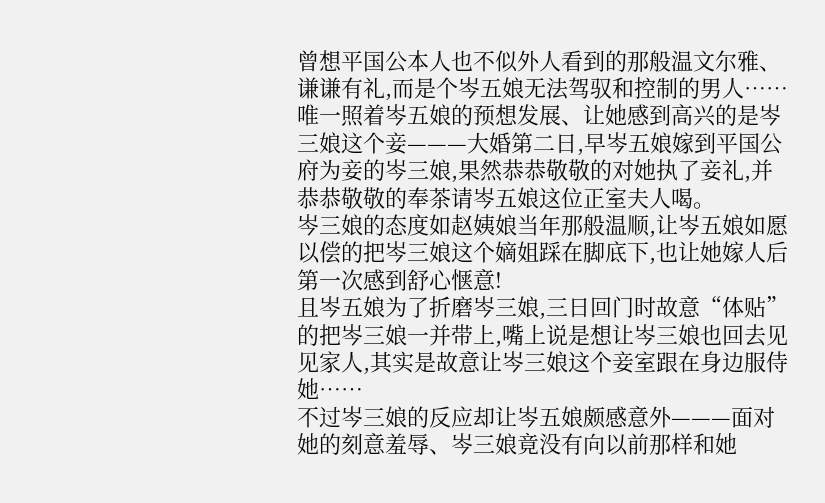曾想平国公本人也不似外人看到的那般温文尔雅、谦谦有礼,而是个岑五娘无法驾驭和控制的男人……
唯一照着岑五娘的预想发展、让她感到高兴的是岑三娘这个妾———大婚第二日,早岑五娘嫁到平国公府为妾的岑三娘,果然恭恭敬敬的对她执了妾礼,并恭恭敬敬的奉茶请岑五娘这位正室夫人喝。
岑三娘的态度如赵姨娘当年那般温顺,让岑五娘如愿以偿的把岑三娘这个嫡姐踩在脚底下,也让她嫁人后第一次感到舒心惬意!
且岑五娘为了折磨岑三娘,三日回门时故意“体贴”的把岑三娘一并带上,嘴上说是想让岑三娘也回去见见家人,其实是故意让岑三娘这个妾室跟在身边服侍她……
不过岑三娘的反应却让岑五娘颇感意外———面对她的刻意羞辱、岑三娘竟没有向以前那样和她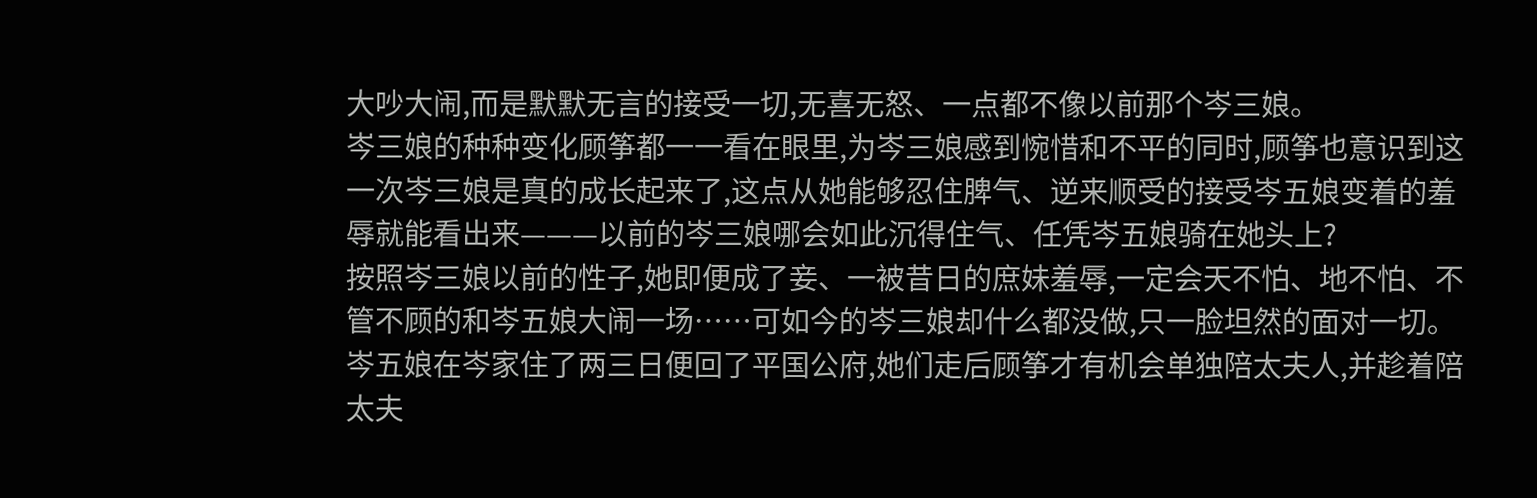大吵大闹,而是默默无言的接受一切,无喜无怒、一点都不像以前那个岑三娘。
岑三娘的种种变化顾筝都一一看在眼里,为岑三娘感到惋惜和不平的同时,顾筝也意识到这一次岑三娘是真的成长起来了,这点从她能够忍住脾气、逆来顺受的接受岑五娘变着的羞辱就能看出来———以前的岑三娘哪会如此沉得住气、任凭岑五娘骑在她头上?
按照岑三娘以前的性子,她即便成了妾、一被昔日的庶妹羞辱,一定会天不怕、地不怕、不管不顾的和岑五娘大闹一场……可如今的岑三娘却什么都没做,只一脸坦然的面对一切。
岑五娘在岑家住了两三日便回了平国公府,她们走后顾筝才有机会单独陪太夫人,并趁着陪太夫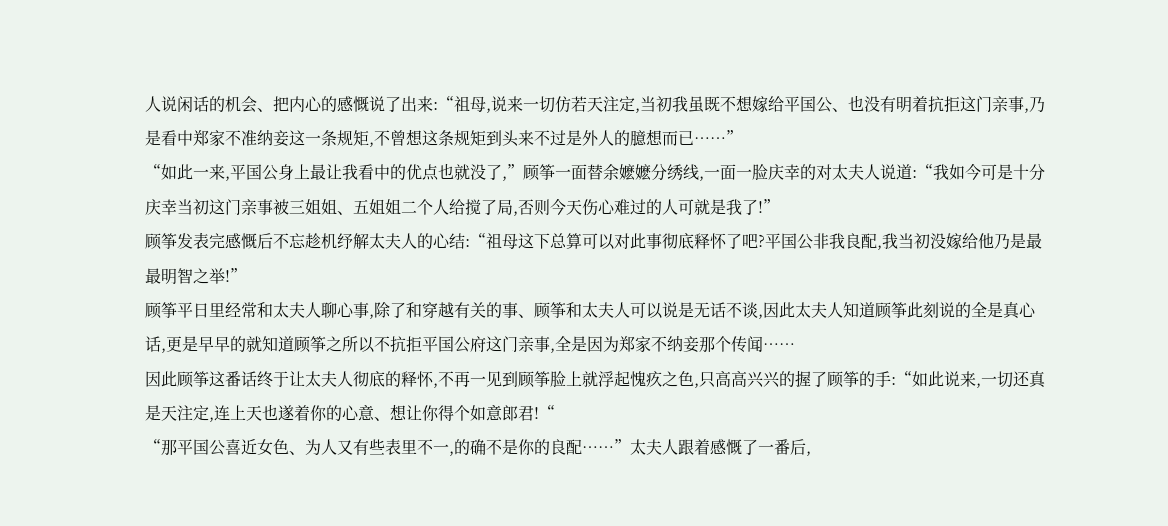人说闲话的机会、把内心的感慨说了出来:“祖母,说来一切仿若天注定,当初我虽既不想嫁给平国公、也没有明着抗拒这门亲事,乃是看中郑家不准纳妾这一条规矩,不曾想这条规矩到头来不过是外人的臆想而已……”
“如此一来,平国公身上最让我看中的优点也就没了,”顾筝一面替余嬷嬷分绣线,一面一脸庆幸的对太夫人说道:“我如今可是十分庆幸当初这门亲事被三姐姐、五姐姐二个人给搅了局,否则今天伤心难过的人可就是我了!”
顾筝发表完感慨后不忘趁机纾解太夫人的心结:“祖母这下总算可以对此事彻底释怀了吧?平国公非我良配,我当初没嫁给他乃是最最明智之举!”
顾筝平日里经常和太夫人聊心事,除了和穿越有关的事、顾筝和太夫人可以说是无话不谈,因此太夫人知道顾筝此刻说的全是真心话,更是早早的就知道顾筝之所以不抗拒平国公府这门亲事,全是因为郑家不纳妾那个传闻……
因此顾筝这番话终于让太夫人彻底的释怀,不再一见到顾筝脸上就浮起愧疚之色,只高高兴兴的握了顾筝的手:“如此说来,一切还真是天注定,连上天也遂着你的心意、想让你得个如意郎君!“
“那平国公喜近女色、为人又有些表里不一,的确不是你的良配……”太夫人跟着感慨了一番后,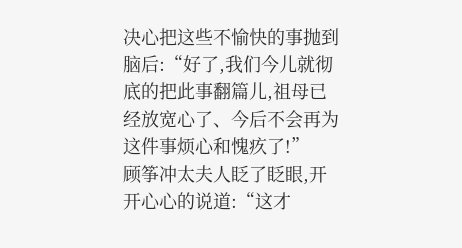决心把这些不愉快的事抛到脑后:“好了,我们今儿就彻底的把此事翻篇儿,祖母已经放宽心了、今后不会再为这件事烦心和愧疚了!”
顾筝冲太夫人眨了眨眼,开开心心的说道:“这才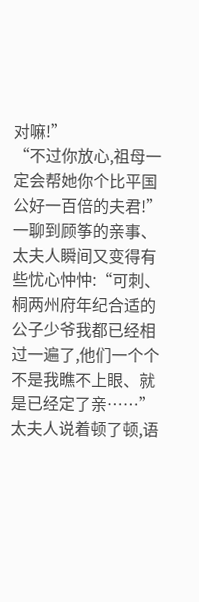对嘛!”
“不过你放心,祖母一定会帮她你个比平国公好一百倍的夫君!”一聊到顾筝的亲事、太夫人瞬间又变得有些忧心忡忡:“可刺、桐两州府年纪合适的公子少爷我都已经相过一遍了,他们一个个不是我瞧不上眼、就是已经定了亲……”
太夫人说着顿了顿,语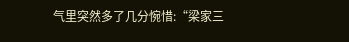气里突然多了几分惋惜:“梁家三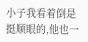小子我看着倒是挺顺眼的,他也一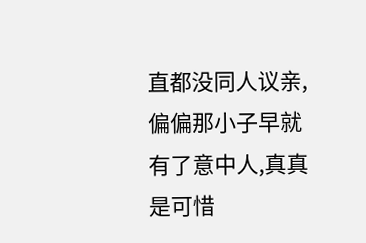直都没同人议亲,偏偏那小子早就有了意中人,真真是可惜